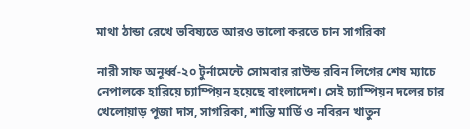মাথা ঠান্ডা রেখে ভবিষ্যতে আরও ভালো করতে চান সাগরিকা

নারী সাফ অনূর্ধ্ব-২০ টুর্নামেন্টে সোমবার রাউন্ড রবিন লিগের শেষ ম্যাচে নেপালকে হারিয়ে চ্যাম্পিয়ন হয়েছে বাংলাদেশ। সেই চ্যাম্পিয়ন দলের চার খেলোয়াড় পূজা দাস, সাগরিকা, শান্তি মার্ডি ও নবিরন খাতুন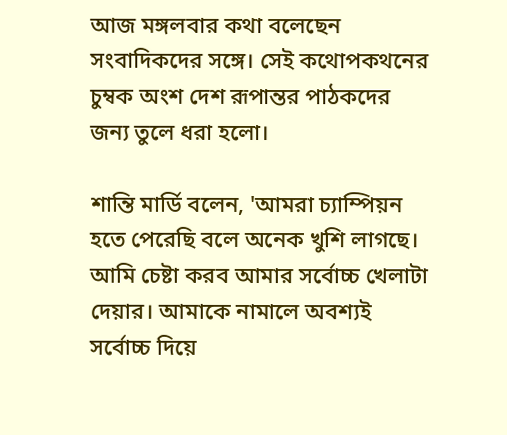আজ মঙ্গলবার কথা বলেছেন সংবাদিকদের সঙ্গে। সেই কথোপকথনের চুম্বক অংশ দেশ রূপান্তর পাঠকদের জন্য তুলে ধরা হলো।

শান্তি মার্ডি বলেন, 'আমরা চ্যাম্পিয়ন হতে পেরেছি বলে অনেক খুশি লাগছে। আমি চেষ্টা করব আমার সর্বোচ্চ খেলাটা দেয়ার। আমাকে নামালে অবশ্যই সর্বোচ্চ দিয়ে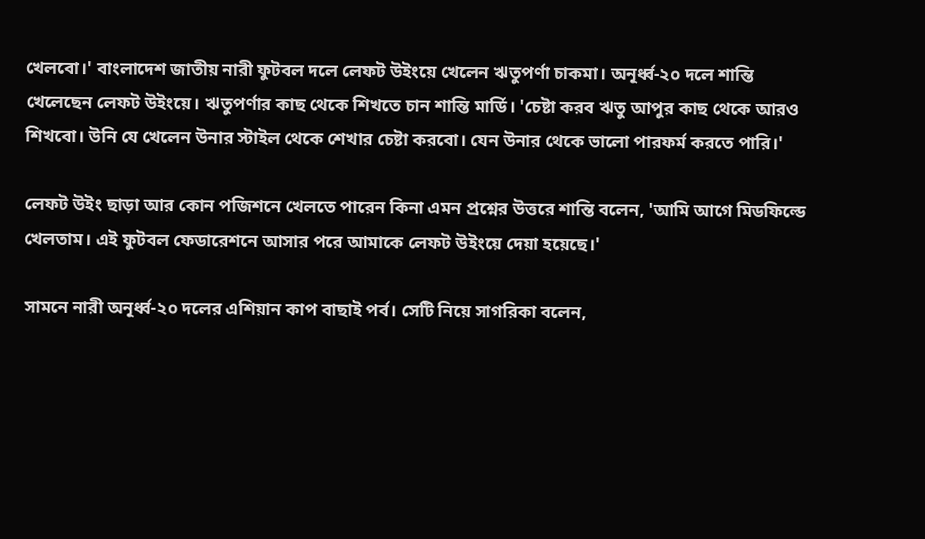খেলবো।' বাংলাদেশ জাতীয় নারী ফুটবল দলে লেফট উইংয়ে খেলেন ঋতুপর্ণা চাকমা। অনূর্ধ্ব-২০ দলে শান্তি খেলেছেন লেফট উইংয়ে। ঋতুপর্ণার কাছ থেকে শিখতে চান শান্তি মার্ডি। 'চেষ্টা করব ঋতু আপুর কাছ থেকে আরও শিখবো। উনি যে খেলেন উনার স্টাইল থেকে শেখার চেষ্টা করবো। যেন উনার থেকে ভালো পারফর্ম করতে পারি।'

লেফট উইং ছাড়া আর কোন পজিশনে খেলতে পারেন কিনা এমন প্রশ্নের উত্তরে শান্তি বলেন, 'আমি আগে মিডফিল্ডে খেলতাম। এই ফুটবল ফেডারেশনে আসার পরে আমাকে লেফট উইংয়ে দেয়া হয়েছে।'

সামনে নারী অনূর্ধ্ব-২০ দলের এশিয়ান কাপ বাছাই পর্ব। সেটি নিয়ে সাগরিকা বলেন,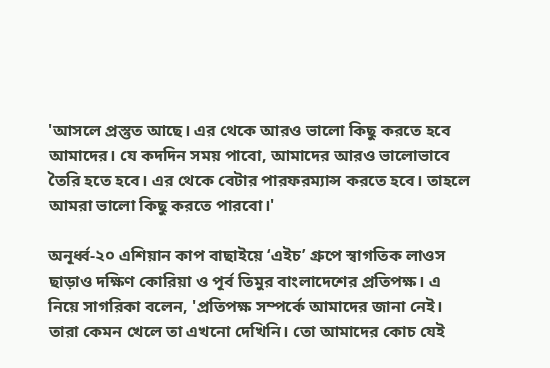'আসলে প্রস্তুত আছে। এর থেকে আরও ভালো কিছু করতে হবে আমাদের। যে কদদিন সময় পাবো, আমাদের আরও ভালোভাবে তৈরি হতে হবে। এর থেকে বেটার পারফরম্যান্স করতে হবে। তাহলে আমরা ভালো কিছু করতে পারবো।'

অনূর্ধ্ব-২০ এশিয়ান কাপ বাছাইয়ে ‘এইচ’ গ্রুপে স্বাগতিক লাওস ছাড়াও দক্ষিণ কোরিয়া ও পূর্ব তিমুর বাংলাদেশের প্রতিপক্ষ। এ নিয়ে সাগরিকা বলেন, 'প্রতিপক্ষ সম্পর্কে আমাদের জানা নেই। তারা কেমন খেলে তা এখনো দেখিনি। তো আমাদের কোচ যেই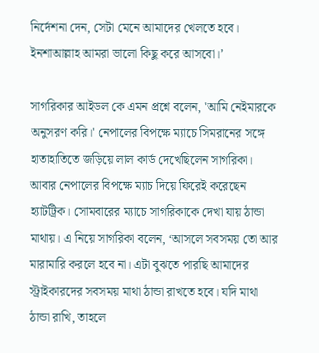নির্দেশনা দেন, সেটা মেনে আমাদের খেলতে হবে। ইনশাআল্লাহ আমরা ভালো কিছু করে আসবো।’

সাগরিকার আইডল কে এমন প্রশ্নে বলেন, 'আমি নেইমারকে অনুসরণ করি।' নেপালের বিপক্ষে ম্যাচে সিমরানের সঙ্গে হাতাহাতিতে জড়িয়ে লাল কার্ড দেখেছিলেন সাগরিকা। আবার নেপালের বিপক্ষে ম্যাচ দিয়ে ফিরেই করেছেন হ্যাটট্রিক। সোমবারের ম্যাচে সাগরিকাকে দেখা যায় ঠান্ডা মাথায়। এ নিয়ে সাগরিকা বলেন, ‘আসলে সবসময় তো আর মারামারি করলে হবে না। এটা বুঝতে পারছি আমাদের স্ট্রাইকারদের সবসময় মাথা ঠান্ডা রাখতে হবে। যদি মাথা ঠান্ডা রাখি, তাহলে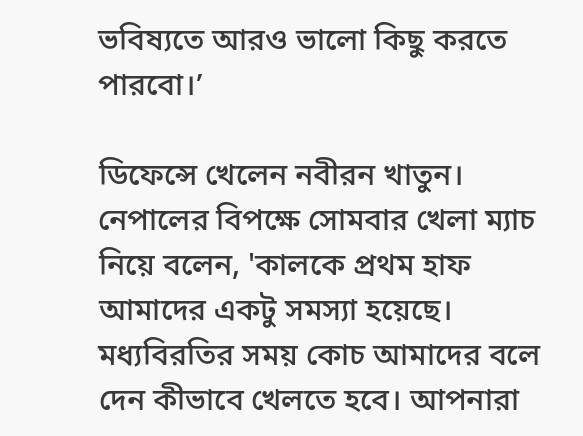ভবিষ্যতে আরও ভালো কিছু করতে পারবো।’

ডিফেন্সে খেলেন নবীরন খাতুন। নেপালের বিপক্ষে সোমবার খেলা ম্যাচ নিয়ে বলেন, 'কালকে প্রথম হাফ আমাদের একটু সমস্যা হয়েছে। মধ্যবিরতির সময় কোচ আমাদের বলে দেন কীভাবে খেলতে হবে। আপনারা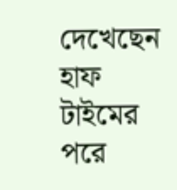দেখেছেন হাফ টাইমের পরে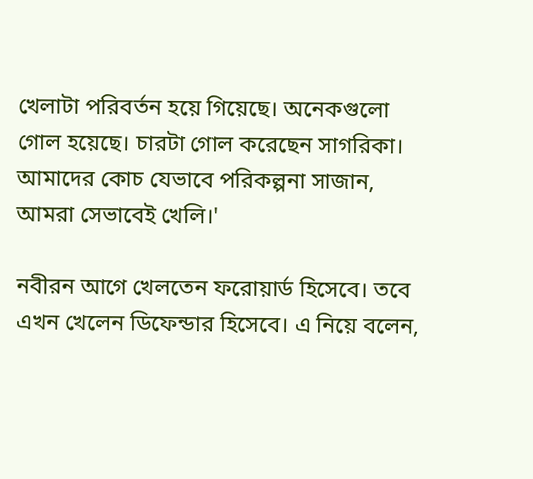খেলাটা পরিবর্তন হয়ে গিয়েছে। অনেকগুলো গোল হয়েছে। চারটা গোল করেছেন সাগরিকা। আমাদের কোচ যেভাবে পরিকল্পনা সাজান, আমরা সেভাবেই খেলি।'

নবীরন আগে খেলতেন ফরোয়ার্ড হিসেবে। তবে এখন খেলেন ডিফেন্ডার হিসেবে। এ নিয়ে বলেন,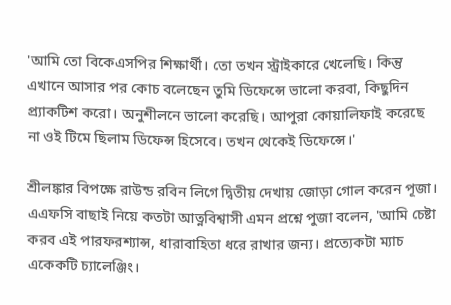'আমি তো বিকেএসপির শিক্ষার্থী। তো তখন স্ট্রাইকারে খেলেছি। কিন্তু এখানে আসার পর কোচ বলেছেন তুমি ডিফেন্সে ভালো করবা, কিছুদিন প্র্যাকটিশ করো। অনুশীলনে ভালো করেছি। আপুরা কোয়ালিফাই করেছে না ওই টিমে ছিলাম ডিফেন্স হিসেবে। তখন থেকেই ডিফেন্সে।'

শ্রীলঙ্কার বিপক্ষে রাউন্ড রবিন লিগে দ্বিতীয় দেখায় জোড়া গোল করেন পূজা। এএফসি বাছাই নিয়ে কতটা আত্নবিশ্বাসী এমন প্রশ্নে পুজা বলেন, 'আমি চেষ্টা করব এই পারফরশ্যান্স, ধারাবাহিতা ধরে রাখার জন্য। প্রত্যেকটা ম্যাচ একেকটি চ্যালেঞ্জিং।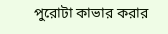পুরোটা কাভার করার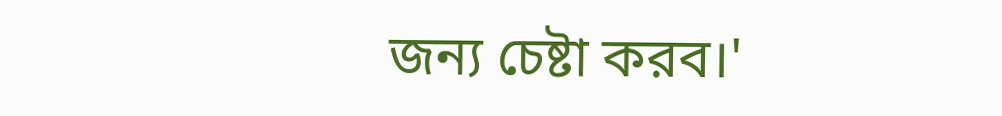জন্য চেষ্টা করব।'